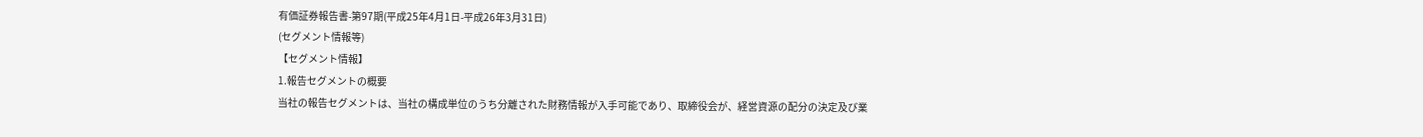有価証券報告書-第97期(平成25年4月1日-平成26年3月31日)
(セグメント情報等)
【セグメント情報】
1.報告セグメントの概要
当社の報告セグメントは、当社の構成単位のうち分離された財務情報が入手可能であり、取締役会が、経営資源の配分の決定及び業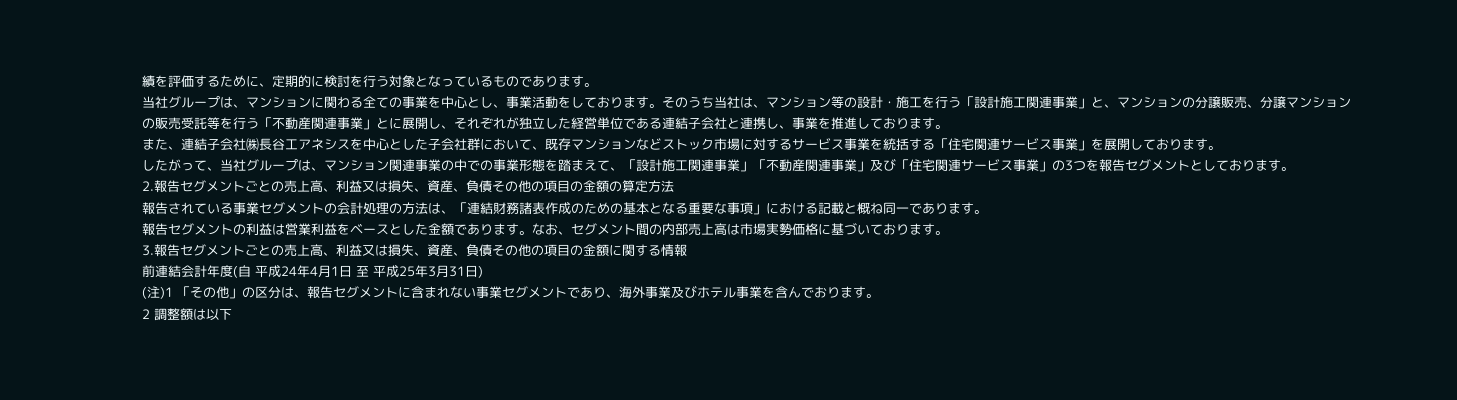績を評価するために、定期的に検討を行う対象となっているものであります。
当社グループは、マンションに関わる全ての事業を中心とし、事業活動をしております。そのうち当社は、マンション等の設計・施工を行う「設計施工関連事業」と、マンションの分譲販売、分譲マンションの販売受託等を行う「不動産関連事業」とに展開し、それぞれが独立した経営単位である連結子会社と連携し、事業を推進しております。
また、連結子会社㈱長谷工アネシスを中心とした子会社群において、既存マンションなどストック市場に対するサービス事業を統括する「住宅関連サービス事業」を展開しております。
したがって、当社グループは、マンション関連事業の中での事業形態を踏まえて、「設計施工関連事業」「不動産関連事業」及び「住宅関連サービス事業」の3つを報告セグメントとしております。
2.報告セグメントごとの売上高、利益又は損失、資産、負債その他の項目の金額の算定方法
報告されている事業セグメントの会計処理の方法は、「連結財務諸表作成のための基本となる重要な事項」における記載と概ね同一であります。
報告セグメントの利益は営業利益をベースとした金額であります。なお、セグメント間の内部売上高は市場実勢価格に基づいております。
3.報告セグメントごとの売上高、利益又は損失、資産、負債その他の項目の金額に関する情報
前連結会計年度(自 平成24年4月1日 至 平成25年3月31日)
(注)1 「その他」の区分は、報告セグメントに含まれない事業セグメントであり、海外事業及びホテル事業を含んでおります。
2 調整額は以下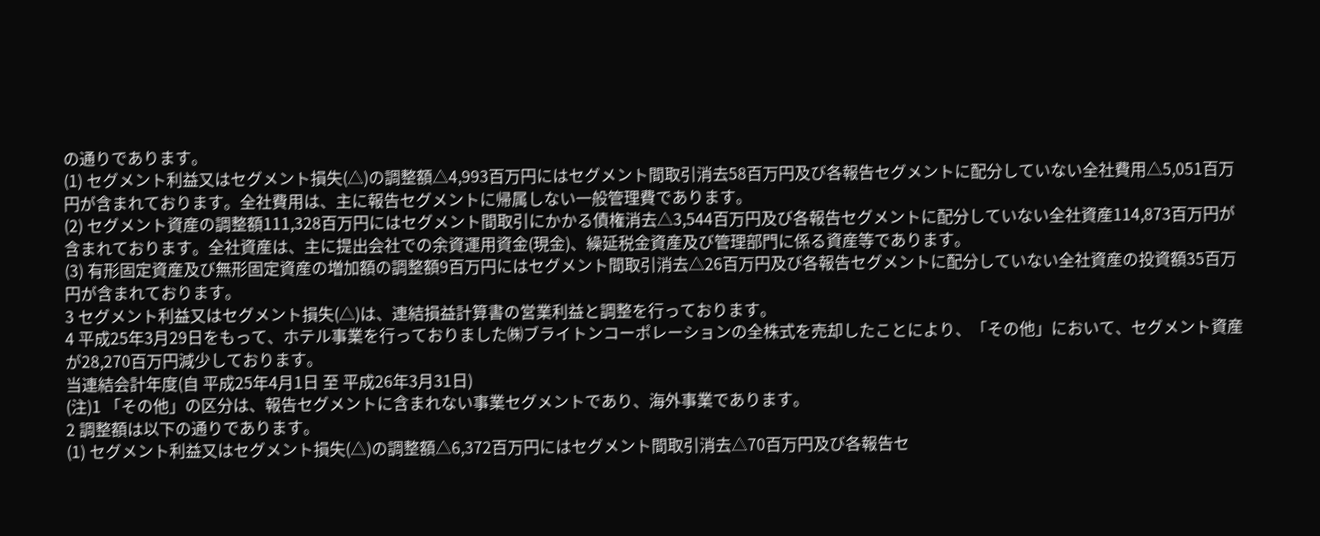の通りであります。
(1) セグメント利益又はセグメント損失(△)の調整額△4,993百万円にはセグメント間取引消去58百万円及び各報告セグメントに配分していない全社費用△5,051百万円が含まれております。全社費用は、主に報告セグメントに帰属しない一般管理費であります。
(2) セグメント資産の調整額111,328百万円にはセグメント間取引にかかる債権消去△3,544百万円及び各報告セグメントに配分していない全社資産114,873百万円が含まれております。全社資産は、主に提出会社での余資運用資金(現金)、繰延税金資産及び管理部門に係る資産等であります。
(3) 有形固定資産及び無形固定資産の増加額の調整額9百万円にはセグメント間取引消去△26百万円及び各報告セグメントに配分していない全社資産の投資額35百万円が含まれております。
3 セグメント利益又はセグメント損失(△)は、連結損益計算書の営業利益と調整を行っております。
4 平成25年3月29日をもって、ホテル事業を行っておりました㈱ブライトンコーポレーションの全株式を売却したことにより、「その他」において、セグメント資産が28,270百万円減少しております。
当連結会計年度(自 平成25年4月1日 至 平成26年3月31日)
(注)1 「その他」の区分は、報告セグメントに含まれない事業セグメントであり、海外事業であります。
2 調整額は以下の通りであります。
(1) セグメント利益又はセグメント損失(△)の調整額△6,372百万円にはセグメント間取引消去△70百万円及び各報告セ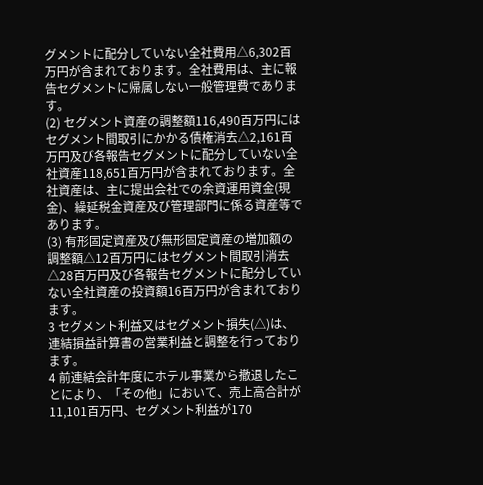グメントに配分していない全社費用△6,302百万円が含まれております。全社費用は、主に報告セグメントに帰属しない一般管理費であります。
(2) セグメント資産の調整額116,490百万円にはセグメント間取引にかかる債権消去△2,161百万円及び各報告セグメントに配分していない全社資産118,651百万円が含まれております。全社資産は、主に提出会社での余資運用資金(現金)、繰延税金資産及び管理部門に係る資産等であります。
(3) 有形固定資産及び無形固定資産の増加額の調整額△12百万円にはセグメント間取引消去△28百万円及び各報告セグメントに配分していない全社資産の投資額16百万円が含まれております。
3 セグメント利益又はセグメント損失(△)は、連結損益計算書の営業利益と調整を行っております。
4 前連結会計年度にホテル事業から撤退したことにより、「その他」において、売上高合計が11,101百万円、セグメント利益が170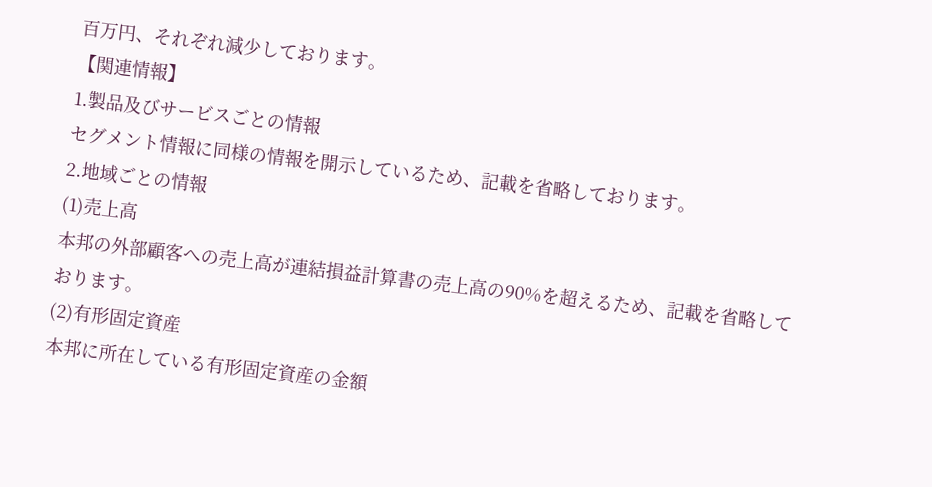百万円、それぞれ減少しております。
【関連情報】
1.製品及びサービスごとの情報
セグメント情報に同様の情報を開示しているため、記載を省略しております。
2.地域ごとの情報
(1)売上高
本邦の外部顧客への売上高が連結損益計算書の売上高の90%を超えるため、記載を省略しております。
(2)有形固定資産
本邦に所在している有形固定資産の金額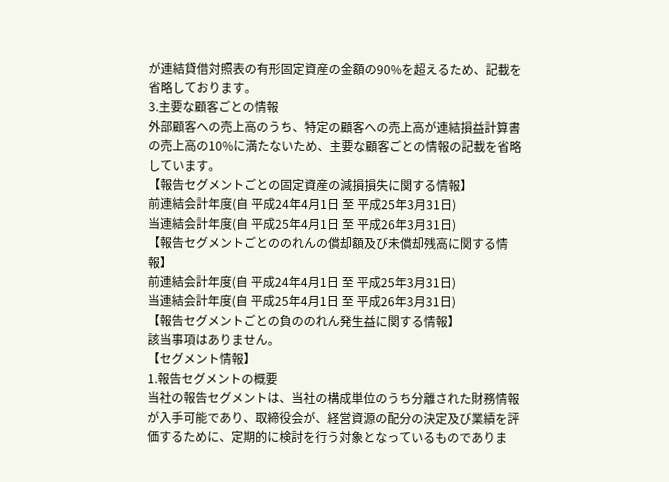が連結貸借対照表の有形固定資産の金額の90%を超えるため、記載を省略しております。
3.主要な顧客ごとの情報
外部顧客への売上高のうち、特定の顧客への売上高が連結損益計算書の売上高の10%に満たないため、主要な顧客ごとの情報の記載を省略しています。
【報告セグメントごとの固定資産の減損損失に関する情報】
前連結会計年度(自 平成24年4月1日 至 平成25年3月31日)
当連結会計年度(自 平成25年4月1日 至 平成26年3月31日)
【報告セグメントごとののれんの償却額及び未償却残高に関する情報】
前連結会計年度(自 平成24年4月1日 至 平成25年3月31日)
当連結会計年度(自 平成25年4月1日 至 平成26年3月31日)
【報告セグメントごとの負ののれん発生益に関する情報】
該当事項はありません。
【セグメント情報】
1.報告セグメントの概要
当社の報告セグメントは、当社の構成単位のうち分離された財務情報が入手可能であり、取締役会が、経営資源の配分の決定及び業績を評価するために、定期的に検討を行う対象となっているものでありま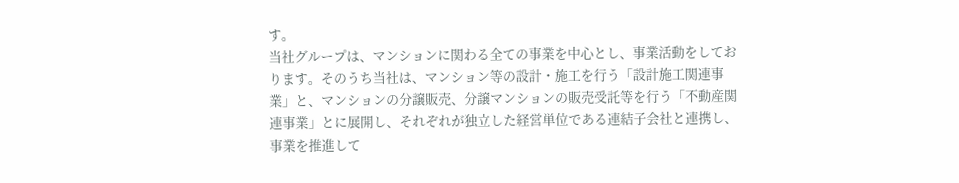す。
当社グループは、マンションに関わる全ての事業を中心とし、事業活動をしております。そのうち当社は、マンション等の設計・施工を行う「設計施工関連事業」と、マンションの分譲販売、分譲マンションの販売受託等を行う「不動産関連事業」とに展開し、それぞれが独立した経営単位である連結子会社と連携し、事業を推進して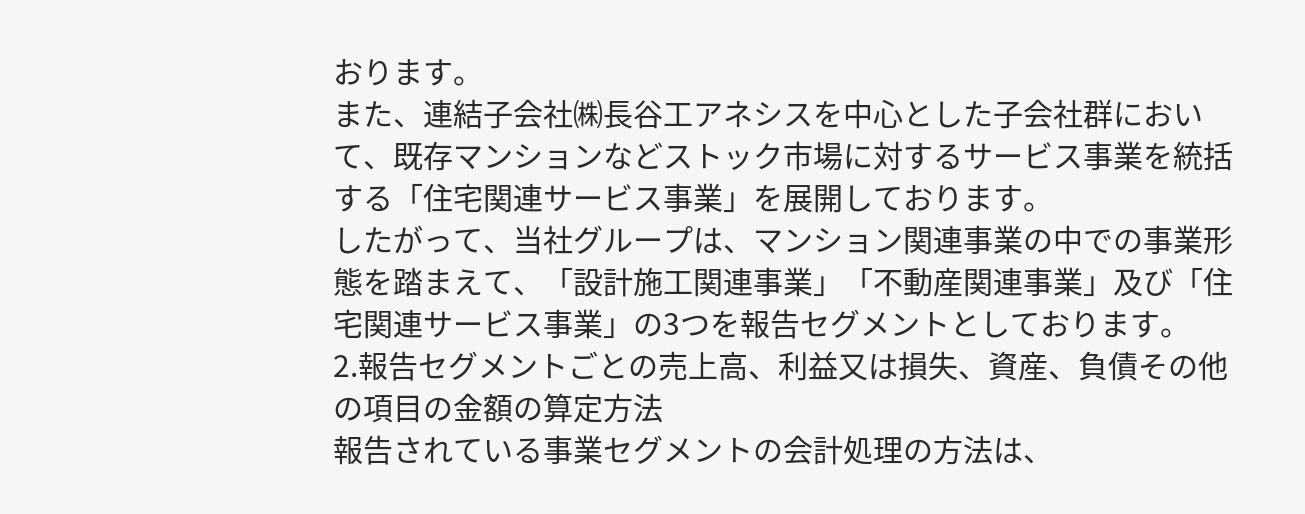おります。
また、連結子会社㈱長谷工アネシスを中心とした子会社群において、既存マンションなどストック市場に対するサービス事業を統括する「住宅関連サービス事業」を展開しております。
したがって、当社グループは、マンション関連事業の中での事業形態を踏まえて、「設計施工関連事業」「不動産関連事業」及び「住宅関連サービス事業」の3つを報告セグメントとしております。
2.報告セグメントごとの売上高、利益又は損失、資産、負債その他の項目の金額の算定方法
報告されている事業セグメントの会計処理の方法は、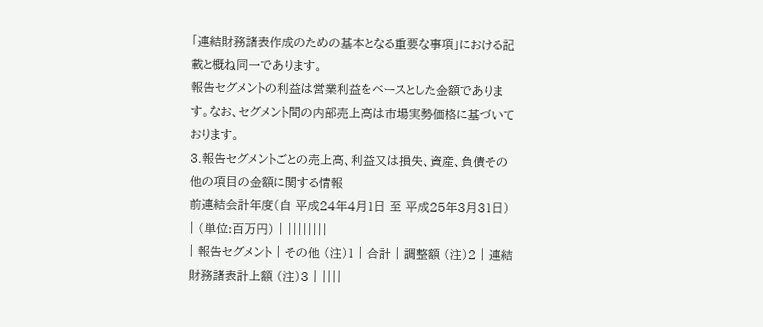「連結財務諸表作成のための基本となる重要な事項」における記載と概ね同一であります。
報告セグメントの利益は営業利益をベースとした金額であります。なお、セグメント間の内部売上高は市場実勢価格に基づいております。
3.報告セグメントごとの売上高、利益又は損失、資産、負債その他の項目の金額に関する情報
前連結会計年度(自 平成24年4月1日 至 平成25年3月31日)
| (単位:百万円) | ||||||||
| 報告セグメント | その他 (注)1 | 合計 | 調整額 (注)2 | 連結財務諸表計上額 (注)3 | ||||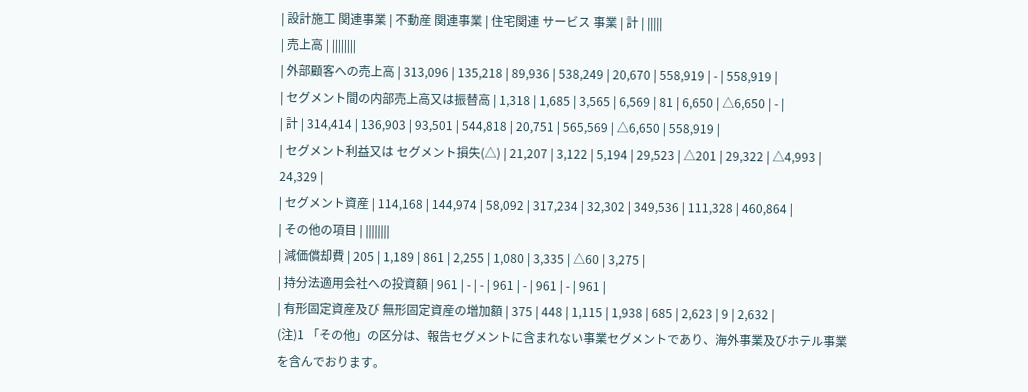| 設計施工 関連事業 | 不動産 関連事業 | 住宅関連 サービス 事業 | 計 | |||||
| 売上高 | ||||||||
| 外部顧客への売上高 | 313,096 | 135,218 | 89,936 | 538,249 | 20,670 | 558,919 | - | 558,919 |
| セグメント間の内部売上高又は振替高 | 1,318 | 1,685 | 3,565 | 6,569 | 81 | 6,650 | △6,650 | - |
| 計 | 314,414 | 136,903 | 93,501 | 544,818 | 20,751 | 565,569 | △6,650 | 558,919 |
| セグメント利益又は セグメント損失(△) | 21,207 | 3,122 | 5,194 | 29,523 | △201 | 29,322 | △4,993 | 24,329 |
| セグメント資産 | 114,168 | 144,974 | 58,092 | 317,234 | 32,302 | 349,536 | 111,328 | 460,864 |
| その他の項目 | ||||||||
| 減価償却費 | 205 | 1,189 | 861 | 2,255 | 1,080 | 3,335 | △60 | 3,275 |
| 持分法適用会社への投資額 | 961 | - | - | 961 | - | 961 | - | 961 |
| 有形固定資産及び 無形固定資産の増加額 | 375 | 448 | 1,115 | 1,938 | 685 | 2,623 | 9 | 2,632 |
(注)1 「その他」の区分は、報告セグメントに含まれない事業セグメントであり、海外事業及びホテル事業を含んでおります。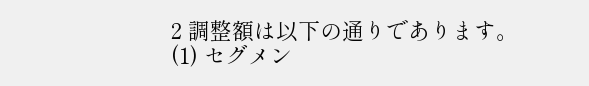2 調整額は以下の通りであります。
(1) セグメン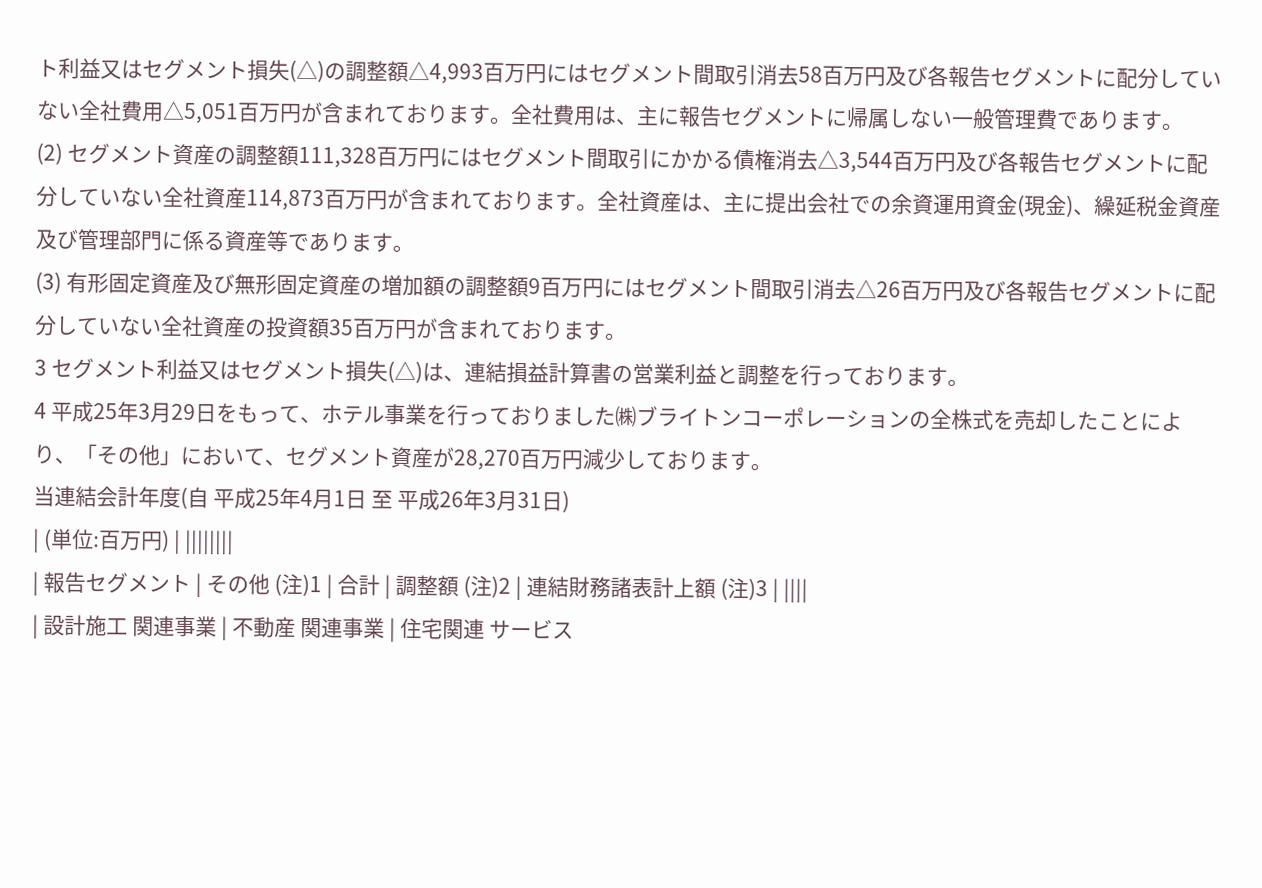ト利益又はセグメント損失(△)の調整額△4,993百万円にはセグメント間取引消去58百万円及び各報告セグメントに配分していない全社費用△5,051百万円が含まれております。全社費用は、主に報告セグメントに帰属しない一般管理費であります。
(2) セグメント資産の調整額111,328百万円にはセグメント間取引にかかる債権消去△3,544百万円及び各報告セグメントに配分していない全社資産114,873百万円が含まれております。全社資産は、主に提出会社での余資運用資金(現金)、繰延税金資産及び管理部門に係る資産等であります。
(3) 有形固定資産及び無形固定資産の増加額の調整額9百万円にはセグメント間取引消去△26百万円及び各報告セグメントに配分していない全社資産の投資額35百万円が含まれております。
3 セグメント利益又はセグメント損失(△)は、連結損益計算書の営業利益と調整を行っております。
4 平成25年3月29日をもって、ホテル事業を行っておりました㈱ブライトンコーポレーションの全株式を売却したことにより、「その他」において、セグメント資産が28,270百万円減少しております。
当連結会計年度(自 平成25年4月1日 至 平成26年3月31日)
| (単位:百万円) | ||||||||
| 報告セグメント | その他 (注)1 | 合計 | 調整額 (注)2 | 連結財務諸表計上額 (注)3 | ||||
| 設計施工 関連事業 | 不動産 関連事業 | 住宅関連 サービス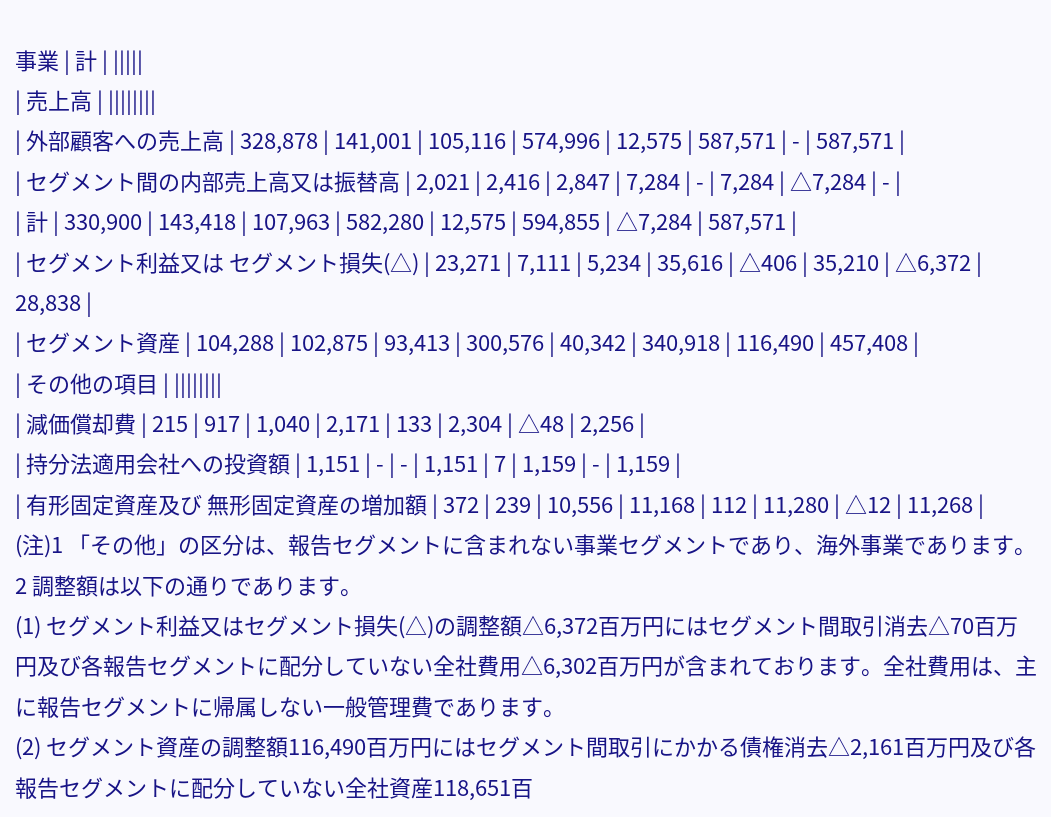事業 | 計 | |||||
| 売上高 | ||||||||
| 外部顧客への売上高 | 328,878 | 141,001 | 105,116 | 574,996 | 12,575 | 587,571 | - | 587,571 |
| セグメント間の内部売上高又は振替高 | 2,021 | 2,416 | 2,847 | 7,284 | - | 7,284 | △7,284 | - |
| 計 | 330,900 | 143,418 | 107,963 | 582,280 | 12,575 | 594,855 | △7,284 | 587,571 |
| セグメント利益又は セグメント損失(△) | 23,271 | 7,111 | 5,234 | 35,616 | △406 | 35,210 | △6,372 | 28,838 |
| セグメント資産 | 104,288 | 102,875 | 93,413 | 300,576 | 40,342 | 340,918 | 116,490 | 457,408 |
| その他の項目 | ||||||||
| 減価償却費 | 215 | 917 | 1,040 | 2,171 | 133 | 2,304 | △48 | 2,256 |
| 持分法適用会社への投資額 | 1,151 | - | - | 1,151 | 7 | 1,159 | - | 1,159 |
| 有形固定資産及び 無形固定資産の増加額 | 372 | 239 | 10,556 | 11,168 | 112 | 11,280 | △12 | 11,268 |
(注)1 「その他」の区分は、報告セグメントに含まれない事業セグメントであり、海外事業であります。
2 調整額は以下の通りであります。
(1) セグメント利益又はセグメント損失(△)の調整額△6,372百万円にはセグメント間取引消去△70百万円及び各報告セグメントに配分していない全社費用△6,302百万円が含まれております。全社費用は、主に報告セグメントに帰属しない一般管理費であります。
(2) セグメント資産の調整額116,490百万円にはセグメント間取引にかかる債権消去△2,161百万円及び各報告セグメントに配分していない全社資産118,651百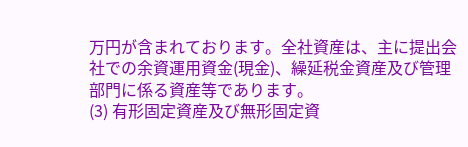万円が含まれております。全社資産は、主に提出会社での余資運用資金(現金)、繰延税金資産及び管理部門に係る資産等であります。
(3) 有形固定資産及び無形固定資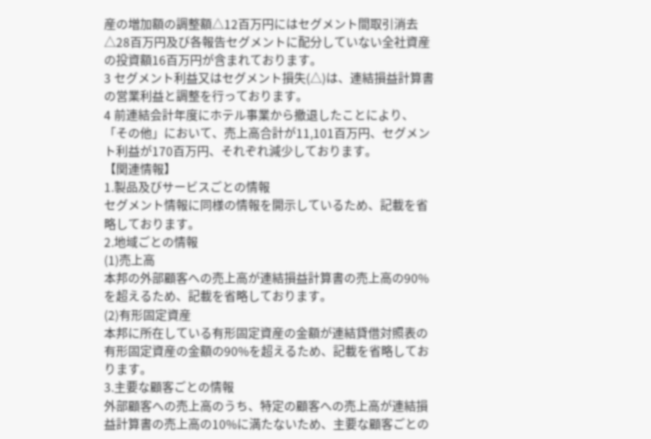産の増加額の調整額△12百万円にはセグメント間取引消去△28百万円及び各報告セグメントに配分していない全社資産の投資額16百万円が含まれております。
3 セグメント利益又はセグメント損失(△)は、連結損益計算書の営業利益と調整を行っております。
4 前連結会計年度にホテル事業から撤退したことにより、「その他」において、売上高合計が11,101百万円、セグメント利益が170百万円、それぞれ減少しております。
【関連情報】
1.製品及びサービスごとの情報
セグメント情報に同様の情報を開示しているため、記載を省略しております。
2.地域ごとの情報
(1)売上高
本邦の外部顧客への売上高が連結損益計算書の売上高の90%を超えるため、記載を省略しております。
(2)有形固定資産
本邦に所在している有形固定資産の金額が連結貸借対照表の有形固定資産の金額の90%を超えるため、記載を省略しております。
3.主要な顧客ごとの情報
外部顧客への売上高のうち、特定の顧客への売上高が連結損益計算書の売上高の10%に満たないため、主要な顧客ごとの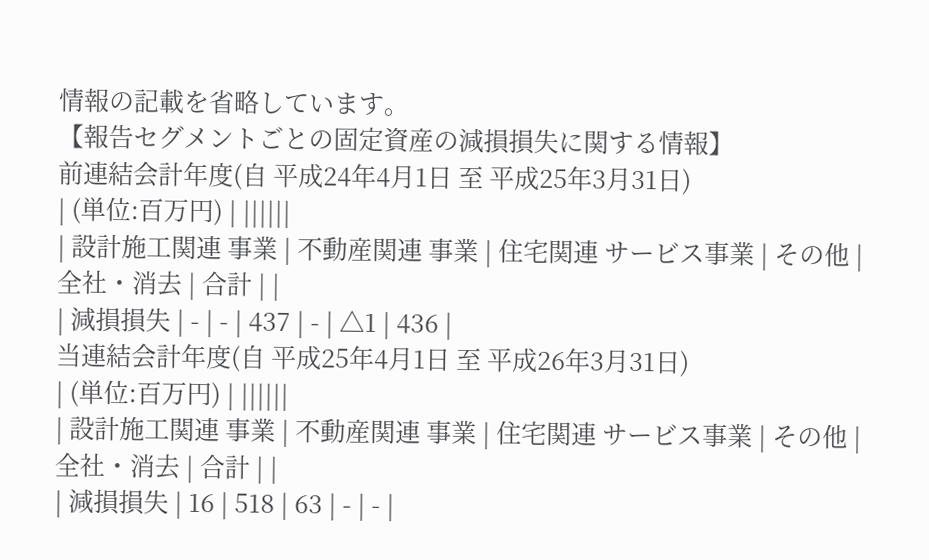情報の記載を省略しています。
【報告セグメントごとの固定資産の減損損失に関する情報】
前連結会計年度(自 平成24年4月1日 至 平成25年3月31日)
| (単位:百万円) | ||||||
| 設計施工関連 事業 | 不動産関連 事業 | 住宅関連 サービス事業 | その他 | 全社・消去 | 合計 | |
| 減損損失 | - | - | 437 | - | △1 | 436 |
当連結会計年度(自 平成25年4月1日 至 平成26年3月31日)
| (単位:百万円) | ||||||
| 設計施工関連 事業 | 不動産関連 事業 | 住宅関連 サービス事業 | その他 | 全社・消去 | 合計 | |
| 減損損失 | 16 | 518 | 63 | - | - |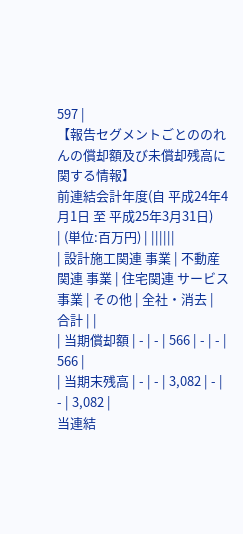597 |
【報告セグメントごとののれんの償却額及び未償却残高に関する情報】
前連結会計年度(自 平成24年4月1日 至 平成25年3月31日)
| (単位:百万円) | ||||||
| 設計施工関連 事業 | 不動産関連 事業 | 住宅関連 サービス事業 | その他 | 全社・消去 | 合計 | |
| 当期償却額 | - | - | 566 | - | - | 566 |
| 当期末残高 | - | - | 3,082 | - | - | 3,082 |
当連結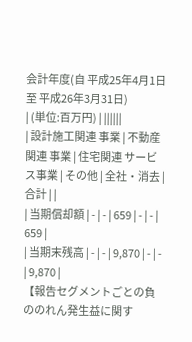会計年度(自 平成25年4月1日 至 平成26年3月31日)
| (単位:百万円) | ||||||
| 設計施工関連 事業 | 不動産関連 事業 | 住宅関連 サービス事業 | その他 | 全社・消去 | 合計 | |
| 当期償却額 | - | - | 659 | - | - | 659 |
| 当期末残高 | - | - | 9,870 | - | - | 9,870 |
【報告セグメントごとの負ののれん発生益に関す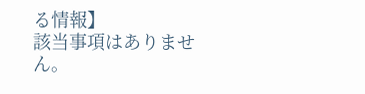る情報】
該当事項はありません。